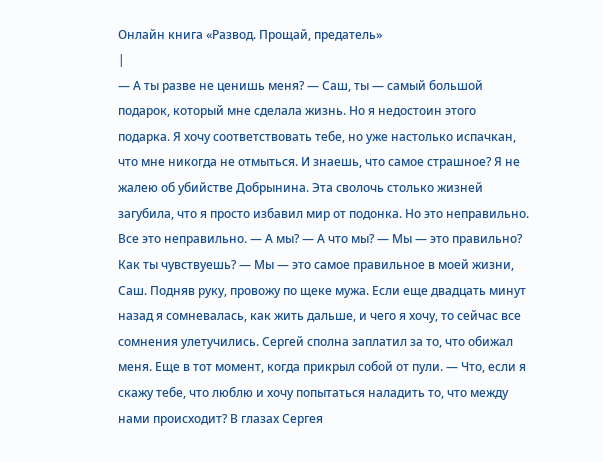Онлайн книга «Развод. Прощай, предатель»
|
— А ты разве не ценишь меня? — Саш, ты — самый большой подарок, который мне сделала жизнь. Но я недостоин этого подарка. Я хочу соответствовать тебе, но уже настолько испачкан, что мне никогда не отмыться. И знаешь, что самое страшное? Я не жалею об убийстве Добрынина. Эта сволочь столько жизней загубила, что я просто избавил мир от подонка. Но это неправильно. Все это неправильно. — А мы? — А что мы? — Мы — это правильно? Как ты чувствуешь? — Мы — это самое правильное в моей жизни, Саш. Подняв руку, провожу по щеке мужа. Если еще двадцать минут назад я сомневалась, как жить дальше, и чего я хочу, то сейчас все сомнения улетучились. Сергей сполна заплатил за то, что обижал меня. Еще в тот момент, когда прикрыл собой от пули. — Что, если я скажу тебе, что люблю и хочу попытаться наладить то, что между нами происходит? В глазах Сергея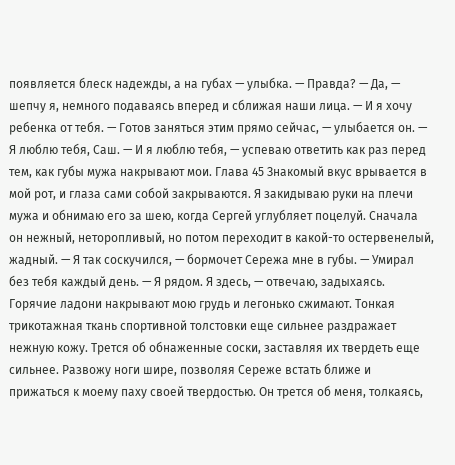появляется блеск надежды, а на губах — улыбка. — Правда? — Да, — шепчу я, немного подаваясь вперед и сближая наши лица. — И я хочу ребенка от тебя. — Готов заняться этим прямо сейчас, — улыбается он. — Я люблю тебя, Саш. — И я люблю тебя, — успеваю ответить как раз перед тем, как губы мужа накрывают мои. Глава 45 Знакомый вкус врывается в мой рот, и глаза сами собой закрываются. Я закидываю руки на плечи мужа и обнимаю его за шею, когда Сергей углубляет поцелуй. Сначала он нежный, неторопливый, но потом переходит в какой-то остервенелый, жадный. — Я так соскучился, — бормочет Сережа мне в губы. — Умирал без тебя каждый день. — Я рядом. Я здесь, — отвечаю, задыхаясь. Горячие ладони накрывают мою грудь и легонько сжимают. Тонкая трикотажная ткань спортивной толстовки еще сильнее раздражает нежную кожу. Трется об обнаженные соски, заставляя их твердеть еще сильнее. Развожу ноги шире, позволяя Сереже встать ближе и прижаться к моему паху своей твердостью. Он трется об меня, толкаясь,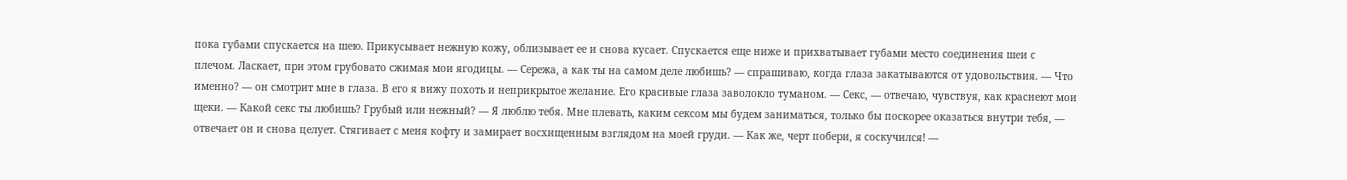пока губами спускается на шею. Прикусывает нежную кожу, облизывает ее и снова кусает. Спускается еще ниже и прихватывает губами место соединения шеи с плечом. Ласкает, при этом грубовато сжимая мои ягодицы. — Сережа, а как ты на самом деле любишь? — спрашиваю, когда глаза закатываются от удовольствия. — Что именно? — он смотрит мне в глаза. В его я вижу похоть и неприкрытое желание. Его красивые глаза заволокло туманом. — Секс, — отвечаю, чувствуя, как краснеют мои щеки. — Какой секс ты любишь? Грубый или нежный? — Я люблю тебя. Мне плевать, каким сексом мы будем заниматься, только бы поскорее оказаться внутри тебя, — отвечает он и снова целует. Стягивает с меня кофту и замирает восхищенным взглядом на моей груди. — Как же, черт побери, я соскучился! —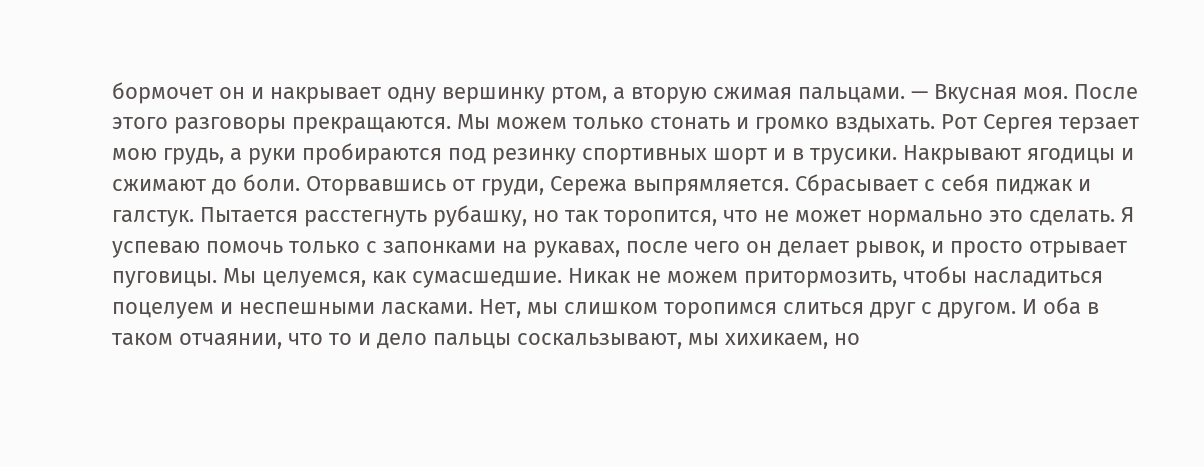бормочет он и накрывает одну вершинку ртом, а вторую сжимая пальцами. — Вкусная моя. После этого разговоры прекращаются. Мы можем только стонать и громко вздыхать. Рот Сергея терзает мою грудь, а руки пробираются под резинку спортивных шорт и в трусики. Накрывают ягодицы и сжимают до боли. Оторвавшись от груди, Сережа выпрямляется. Сбрасывает с себя пиджак и галстук. Пытается расстегнуть рубашку, но так торопится, что не может нормально это сделать. Я успеваю помочь только с запонками на рукавах, после чего он делает рывок, и просто отрывает пуговицы. Мы целуемся, как сумасшедшие. Никак не можем притормозить, чтобы насладиться поцелуем и неспешными ласками. Нет, мы слишком торопимся слиться друг с другом. И оба в таком отчаянии, что то и дело пальцы соскальзывают, мы хихикаем, но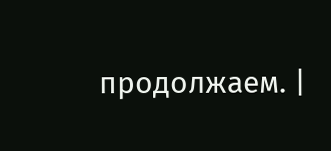продолжаем. |